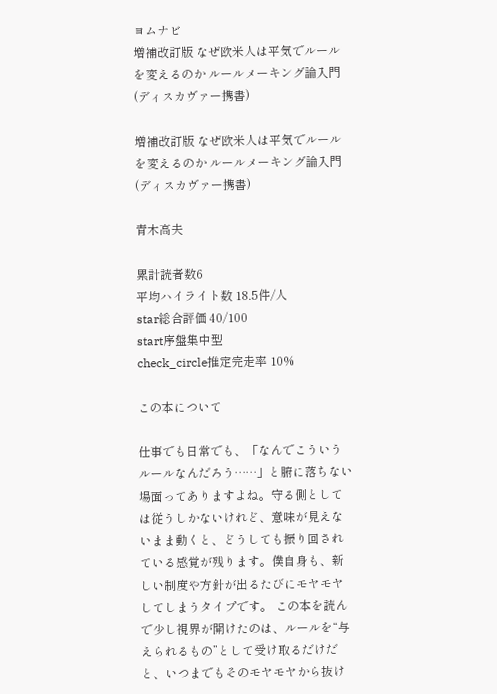ヨムナビ
増補改訂版 なぜ欧米人は平気でルールを変えるのか ルールメーキング論入門 (ディスカヴァー携書)

増補改訂版 なぜ欧米人は平気でルールを変えるのか ルールメーキング論入門 (ディスカヴァー携書)

青木高夫

累計読者数6
平均ハイライト数 18.5件/人
star総合評価 40/100
start序盤集中型
check_circle推定完走率 10%

この本について

仕事でも日常でも、「なんでこういうルールなんだろう……」と腑に落ちない場面ってありますよね。守る側としては従うしかないけれど、意味が見えないまま動くと、どうしても振り回されている感覚が残ります。僕自身も、新しい制度や方針が出るたびにモヤモヤしてしまうタイプです。 この本を読んで少し視界が開けたのは、ルールを“与えられるもの”として受け取るだけだと、いつまでもそのモヤモヤから抜け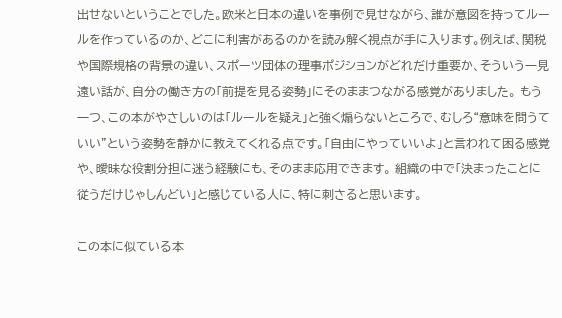出せないということでした。欧米と日本の違いを事例で見せながら、誰が意図を持ってルールを作っているのか、どこに利害があるのかを読み解く視点が手に入ります。例えば、関税や国際規格の背景の違い、スポーツ団体の理事ポジションがどれだけ重要か、そういう一見遠い話が、自分の働き方の「前提を見る姿勢」にそのままつながる感覚がありました。 もう一つ、この本がやさしいのは「ルールを疑え」と強く煽らないところで、むしろ“意味を問うていい”という姿勢を静かに教えてくれる点です。「自由にやっていいよ」と言われて困る感覚や、曖昧な役割分担に迷う経験にも、そのまま応用できます。 組織の中で「決まったことに従うだけじゃしんどい」と感じている人に、特に刺さると思います。

この本に似ている本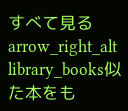すべて見る arrow_right_alt
library_books似た本をも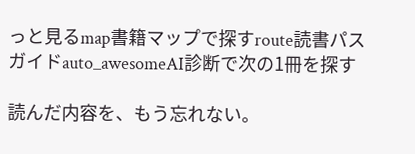っと見るmap書籍マップで探すroute読書パスガイドauto_awesomeAI診断で次の1冊を探す

読んだ内容を、もう忘れない。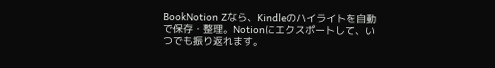BookNotion Zなら、Kindleのハイライトを自動で保存・整理。Notionにエクスポートして、いつでも振り返れます。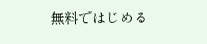無料ではじめる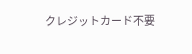クレジットカード不要